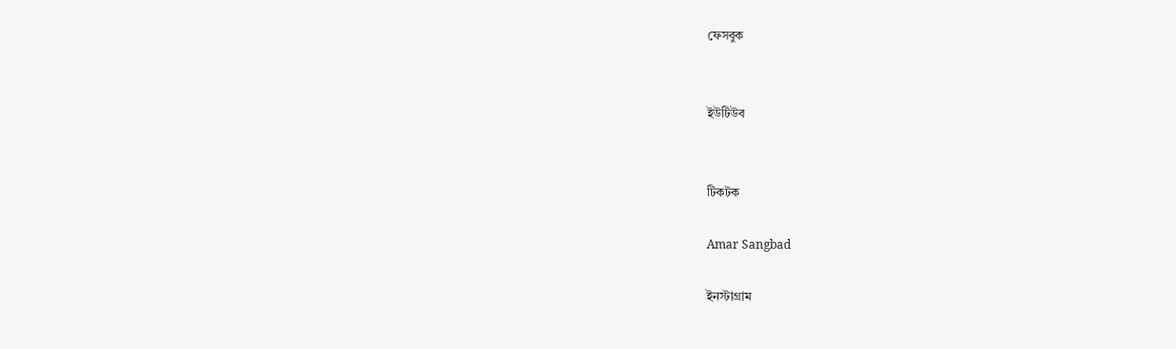ফেসবুক


ইউটিউব


টিকটক

Amar Sangbad

ইনস্টাগ্রাম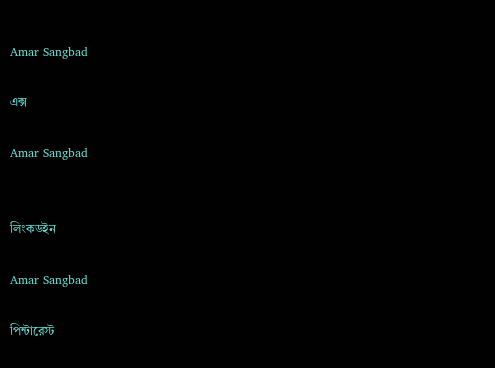Amar Sangbad

এক্স

Amar Sangbad


লিংকডইন

Amar Sangbad

পিন্টারেস্ট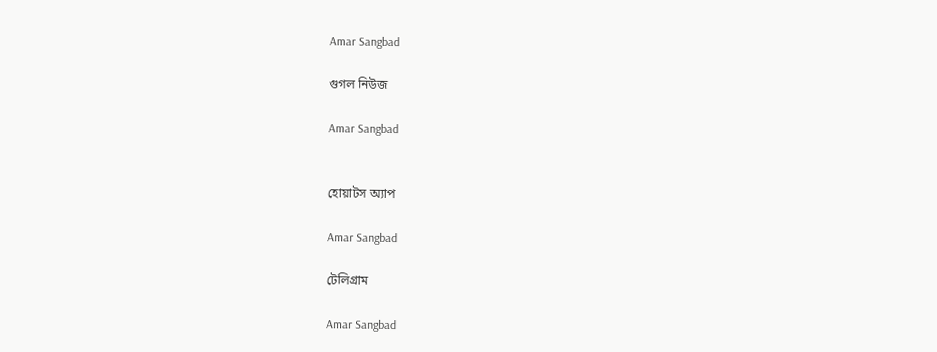Amar Sangbad

গুগল নিউজ

Amar Sangbad


হোয়াটস অ্যাপ

Amar Sangbad

টেলিগ্রাম

Amar Sangbad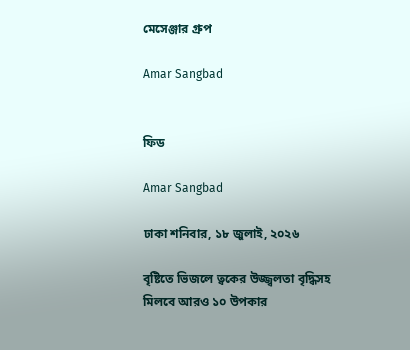মেসেঞ্জার গ্রুপ

Amar Sangbad


ফিড

Amar Sangbad

ঢাকা শনিবার, ১৮ জুলাই, ২০২৬

বৃষ্টিতে ভিজলে ত্বকের উজ্জ্বলতা বৃদ্ধিসহ মিলবে আরও ১০ উপকার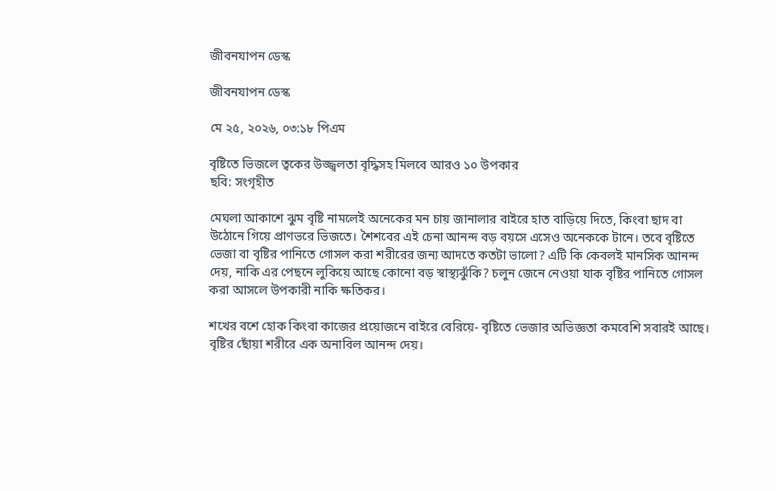জীবনযাপন ডেস্ক

জীবনযাপন ডেস্ক

মে ২৫, ২০২৬, ০৩:১৮ পিএম

বৃষ্টিতে ভিজলে ত্বকের উজ্জ্বলতা বৃদ্ধিসহ মিলবে আরও ১০ উপকার
ছবি: সংগৃহীত

মেঘলা আকাশে ঝুম বৃষ্টি নামলেই অনেকের মন চায় জানালার বাইরে হাত বাড়িয়ে দিতে, কিংবা ছাদ বা উঠোনে গিয়ে প্রাণভরে ভিজতে। শৈশবের এই চেনা আনন্দ বড় বয়সে এসেও অনেককে টানে। তবে বৃষ্টিতে ভেজা বা বৃষ্টির পানিতে গোসল করা শরীরের জন্য আদতে কতটা ভালো? এটি কি কেবলই মানসিক আনন্দ দেয়, নাকি এর পেছনে লুকিয়ে আছে কোনো বড় স্বাস্থ্যঝুঁকি? চলুন জেনে নেওয়া যাক বৃষ্টির পানিতে গোসল করা আসলে উপকারী নাকি ক্ষতিকর।

শখের বশে হোক কিংবা কাজের প্রয়োজনে বাইরে বেরিয়ে- বৃষ্টিতে ভেজার অভিজ্ঞতা কমবেশি সবারই আছে। বৃষ্টির ছোঁয়া শরীরে এক অনাবিল আনন্দ দেয়।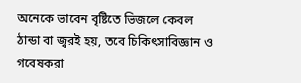অনেকে ভাবেন বৃষ্টিতে ভিজলে কেবল ঠান্ডা বা জ্বরই হয়, তবে চিকিৎসাবিজ্ঞান ও গবেষকরা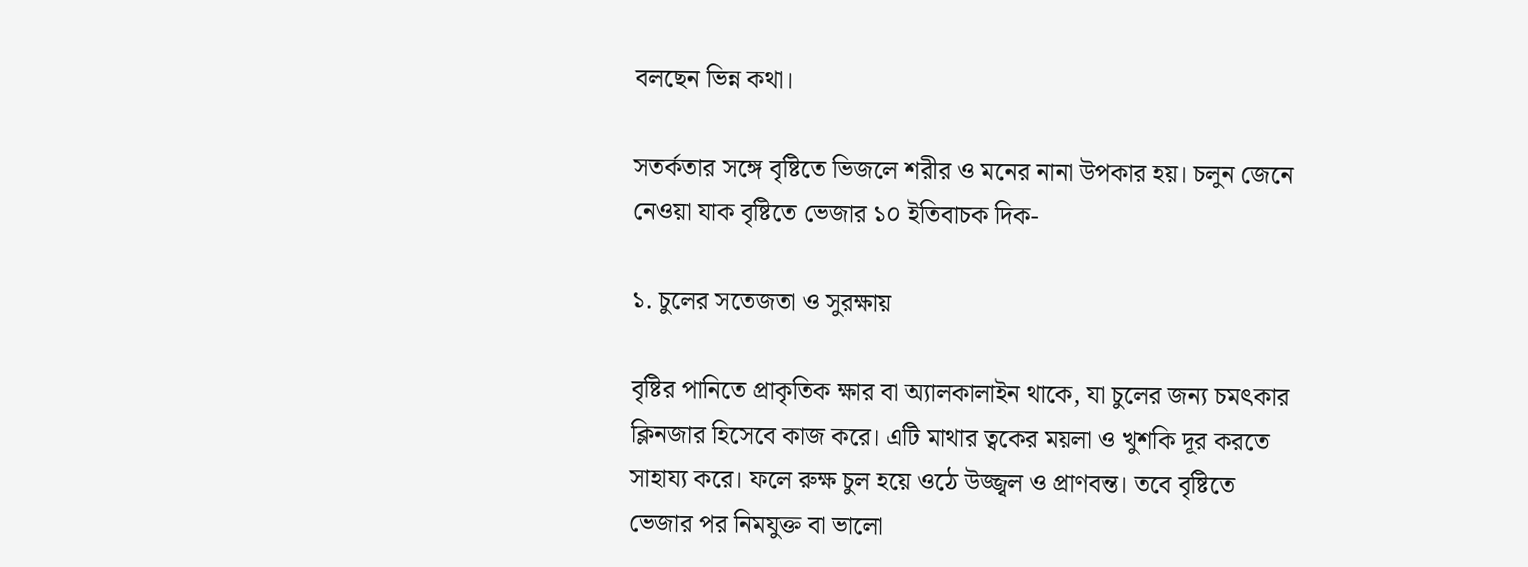বলছেন ভিন্ন কথা।

সতর্কতার সঙ্গে বৃষ্টিতে ভিজলে শরীর ও মনের নানা উপকার হয়। চলুন জেনে নেওয়া যাক বৃষ্টিতে ভেজার ১০ ইতিবাচক দিক-

১. চুলের সতেজতা ও সুরক্ষায়

বৃষ্টির পানিতে প্রাকৃতিক ক্ষার বা অ্যালকালাইন থাকে, যা চুলের জন্য চমৎকার ক্লিনজার হিসেবে কাজ করে। এটি মাথার ত্বকের ময়লা ও খুশকি দূর করতে সাহায্য করে। ফলে রুক্ষ চুল হয়ে ওঠে উজ্জ্বল ও প্রাণবন্ত। তবে বৃষ্টিতে ভেজার পর নিমযুক্ত বা ভালো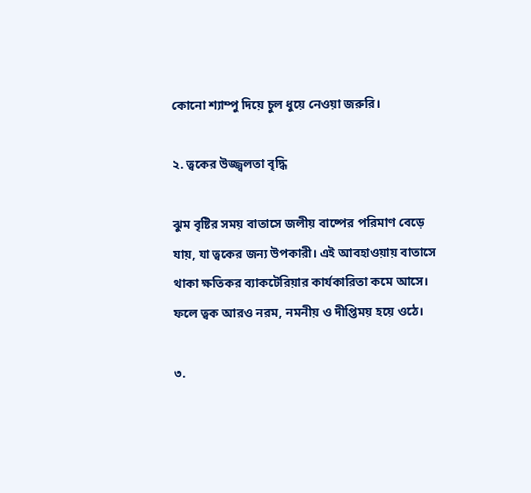কোনো শ্যাম্পু দিয়ে চুল ধুয়ে নেওয়া জরুরি।

২. ত্বকের উজ্জ্বলতা বৃদ্ধি

ঝুম বৃষ্টির সময় বাতাসে জলীয় বাষ্পের পরিমাণ বেড়ে যায়, যা ত্বকের জন্য উপকারী। এই আবহাওয়ায় বাতাসে থাকা ক্ষতিকর ব্যাকটেরিয়ার কার্যকারিতা কমে আসে। ফলে ত্বক আরও নরম, নমনীয় ও দীপ্তিময় হয়ে ওঠে।

৩.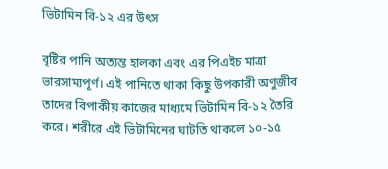ভিটামিন বি-১২ এর উৎস

বৃষ্টির পানি অত্যন্ত হালকা এবং এর পিএইচ মাত্রা ভারসাম্যপূর্ণ। এই পানিতে থাকা কিছু উপকারী অণুজীব তাদের বিপাকীয় কাজের মাধ্যমে ভিটামিন বি-১২ তৈরি করে। শরীরে এই ভিটামিনের ঘাটতি থাকলে ১০-১৫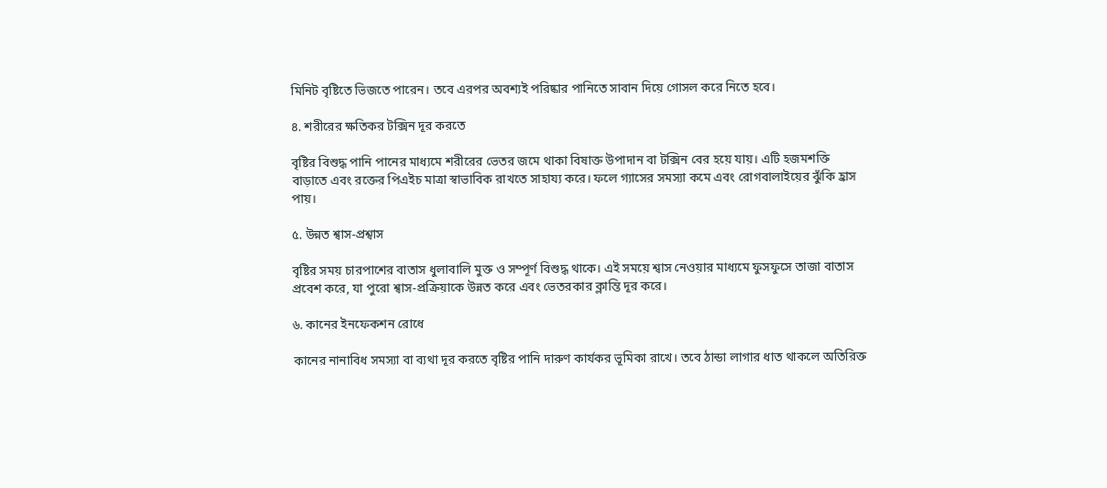মিনিট বৃষ্টিতে ভিজতে পারেন। তবে এরপর অবশ্যই পরিষ্কার পানিতে সাবান দিয়ে গোসল করে নিতে হবে।

৪. শরীরের ক্ষতিকর টক্সিন দূর করতে

বৃষ্টির বিশুদ্ধ পানি পানের মাধ্যমে শরীরের ভেতর জমে থাকা বিষাক্ত উপাদান বা টক্সিন বের হয়ে যায়। এটি হজমশক্তি বাড়াতে এবং রক্তের পিএইচ মাত্রা স্বাভাবিক রাখতে সাহায্য করে। ফলে গ্যাসের সমস্যা কমে এবং রোগবালাইয়ের ঝুঁকি হ্রাস পায়।

৫. উন্নত শ্বাস-প্রশ্বাস

বৃষ্টির সময় চারপাশের বাতাস ধুলাবালি মুক্ত ও সম্পূর্ণ বিশুদ্ধ থাকে। এই সময়ে শ্বাস নেওয়ার মাধ্যমে ফুসফুসে তাজা বাতাস প্রবেশ করে, যা পুরো শ্বাস-প্রক্রিয়াকে উন্নত করে এবং ভেতরকার ক্লান্তি দূর করে।

৬. কানের ইনফেকশন রোধে

কানের নানাবিধ সমস্যা বা ব্যথা দূর করতে বৃষ্টির পানি দারুণ কার্যকর ভূমিকা রাখে। তবে ঠান্ডা লাগার ধাত থাকলে অতিরিক্ত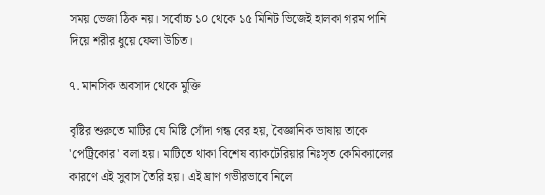সময় ভেজা ঠিক নয়। সর্বোচ্চ ১০ থেকে ১৫ মিনিট ভিজেই হালকা গরম পানি দিয়ে শরীর ধুয়ে ফেলা উচিত।

৭. মানসিক অবসাদ থেকে মুক্তি

বৃষ্টির শুরুতে মাটির যে মিষ্টি সোঁদা গন্ধ বের হয়, বৈজ্ঞানিক ভাষায় তাকে 'পেট্রিকোর' বলা হয়। মাটিতে থাকা বিশেষ ব্যাকটেরিয়ার নিঃসৃত কেমিক্যালের কারণে এই সুবাস তৈরি হয়। এই ঘ্রাণ গভীরভাবে নিলে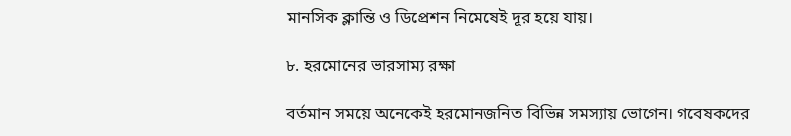মানসিক ক্লান্তি ও ডিপ্রেশন নিমেষেই দূর হয়ে যায়।

৮. হরমোনের ভারসাম্য রক্ষা

বর্তমান সময়ে অনেকেই হরমোনজনিত বিভিন্ন সমস্যায় ভোগেন। গবেষকদের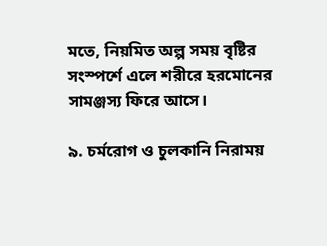মতে, নিয়মিত অল্প সময় বৃষ্টির সংস্পর্শে এলে শরীরে হরমোনের সামঞ্জস্য ফিরে আসে।

৯. চর্মরোগ ও চুলকানি নিরাময়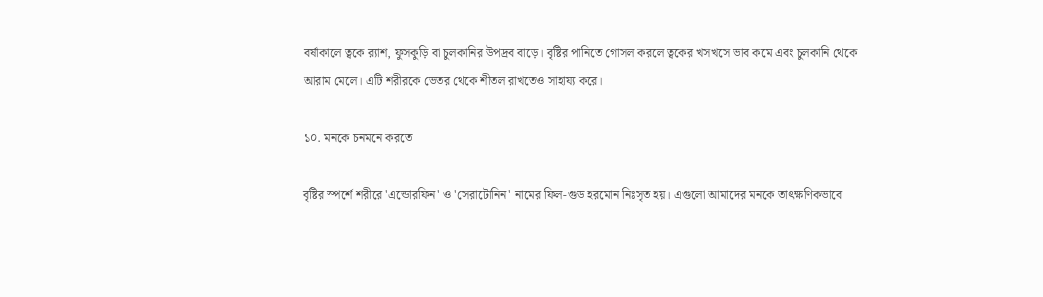বর্ষাকালে ত্বকে র‍্যাশ, ফুসকুড়ি বা চুলকানির উপদ্রব বাড়ে। বৃষ্টির পানিতে গোসল করলে ত্বকের খসখসে ভাব কমে এবং চুলকানি থেকে আরাম মেলে। এটি শরীরকে ভেতর থেকে শীতল রাখতেও সাহায্য করে।

১০. মনকে চনমনে করতে

বৃষ্টির স্পর্শে শরীরে 'এন্ডোরফিন' ও 'সেরাটোনিন' নামের ফিল-গুড হরমোন নিঃসৃত হয়। এগুলো আমাদের মনকে তাৎক্ষণিকভাবে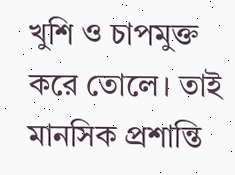খুশি ও চাপমুক্ত করে তোলে। তাই মানসিক প্রশান্তি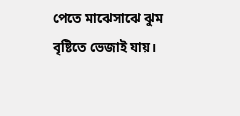পেতে মাঝেসাঝে ঝুম বৃষ্টিতে ভেজাই যায়।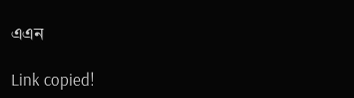এএন

Link copied!